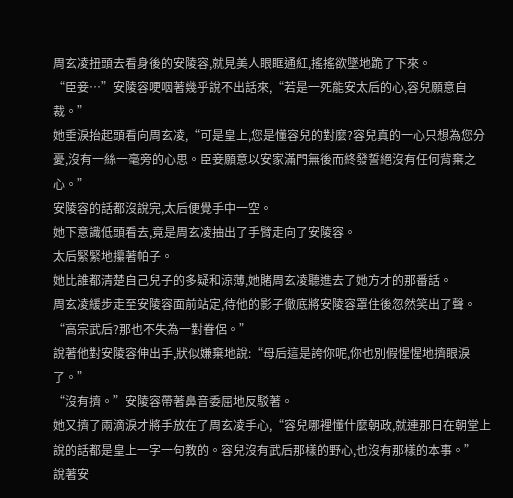周玄凌扭頭去看身後的安陵容,就見美人眼眶通紅,搖搖欲墜地跪了下來。
“臣妾…”安陵容哽咽著幾乎說不出話來,“若是一死能安太后的心,容兒願意自裁。”
她垂淚抬起頭看向周玄凌,“可是皇上,您是懂容兒的對麼?容兒真的一心只想為您分憂,沒有一絲一毫旁的心思。臣妾願意以安家滿門無後而終發誓絕沒有任何背棄之心。”
安陵容的話都沒說完,太后便覺手中一空。
她下意識低頭看去,竟是周玄凌抽出了手臂走向了安陵容。
太后緊緊地攥著帕子。
她比誰都清楚自己兒子的多疑和涼薄,她賭周玄凌聽進去了她方才的那番話。
周玄凌緩步走至安陵容面前站定,待他的影子徹底將安陵容罩住後忽然笑出了聲。
“高宗武后?那也不失為一對眷侶。”
說著他對安陵容伸出手,狀似嫌棄地說:“母后這是誇你呢,你也別假惺惺地擠眼淚了。”
“沒有擠。”安陵容帶著鼻音委屈地反駁著。
她又擠了兩滴淚才將手放在了周玄凌手心,“容兒哪裡懂什麼朝政,就連那日在朝堂上說的話都是皇上一字一句教的。容兒沒有武后那樣的野心,也沒有那樣的本事。”
說著安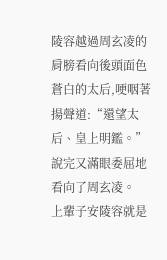陵容越過周玄凌的肩膀看向後頭面色蒼白的太后,哽咽著揚聲道:“還望太后、皇上明鑑。”
說完又滿眼委屈地看向了周玄凌。
上輩子安陵容就是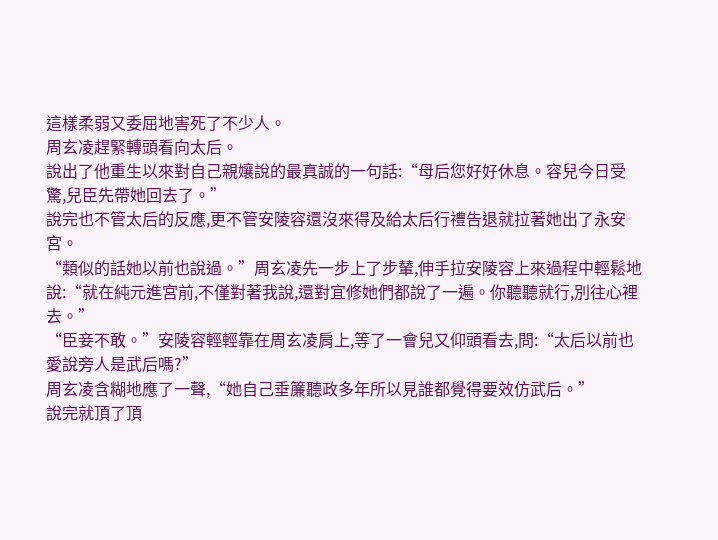這樣柔弱又委屈地害死了不少人。
周玄凌趕緊轉頭看向太后。
說出了他重生以來對自己親孃說的最真誠的一句話:“母后您好好休息。容兒今日受驚,兒臣先帶她回去了。”
說完也不管太后的反應,更不管安陵容還沒來得及給太后行禮告退就拉著她出了永安宮。
“類似的話她以前也說過。”周玄凌先一步上了步輦,伸手拉安陵容上來過程中輕鬆地說:“就在純元進宮前,不僅對著我說,還對宜修她們都說了一遍。你聽聽就行,別往心裡去。”
“臣妾不敢。”安陵容輕輕靠在周玄凌肩上,等了一會兒又仰頭看去,問:“太后以前也愛說旁人是武后嗎?”
周玄凌含糊地應了一聲,“她自己垂簾聽政多年所以見誰都覺得要效仿武后。”
說完就頂了頂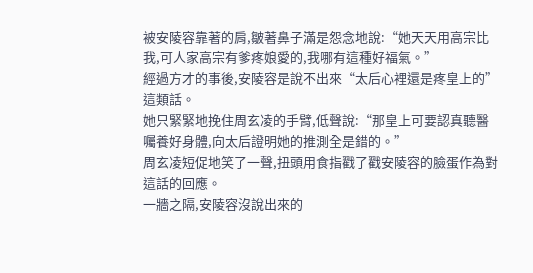被安陵容靠著的肩,皺著鼻子滿是怨念地說:“她天天用高宗比我,可人家高宗有爹疼娘愛的,我哪有這種好福氣。”
經過方才的事後,安陵容是說不出來“太后心裡還是疼皇上的”這類話。
她只緊緊地挽住周玄凌的手臂,低聲說:“那皇上可要認真聽醫囑養好身體,向太后證明她的推測全是錯的。”
周玄凌短促地笑了一聲,扭頭用食指戳了戳安陵容的臉蛋作為對這話的回應。
一牆之隔,安陵容沒說出來的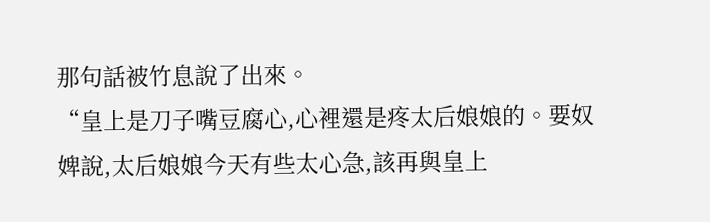那句話被竹息說了出來。
“皇上是刀子嘴豆腐心,心裡還是疼太后娘娘的。要奴婢說,太后娘娘今天有些太心急,該再與皇上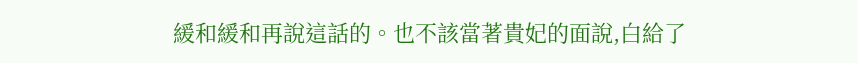緩和緩和再說這話的。也不該當著貴妃的面說,白給了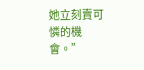她立刻賣可憐的機會。”